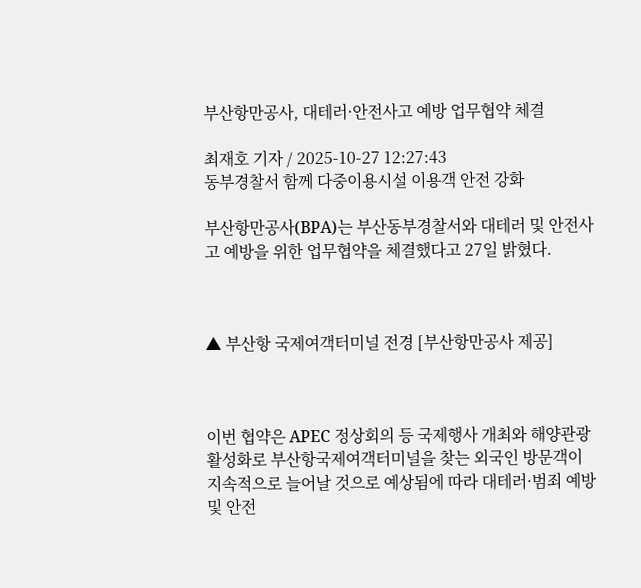부산항만공사, 대테러·안전사고 예방 업무협약 체결

최재호 기자 / 2025-10-27 12:27:43
동부경찰서 함께 다중이용시설 이용객 안전 강화

부산항만공사(BPA)는 부산동부경찰서와 대테러 및 안전사고 예방을 위한 업무협약을 체결했다고 27일 밝혔다.



▲ 부산항 국제여객터미널 전경 [부산항만공사 제공]



이번 협약은 APEC 정상회의 등 국제행사 개최와 해양관광 활성화로 부산항국제여객터미널을 찾는 외국인 방문객이 지속적으로 늘어날 것으로 예상됨에 따라 대테러·범죄 예방 및 안전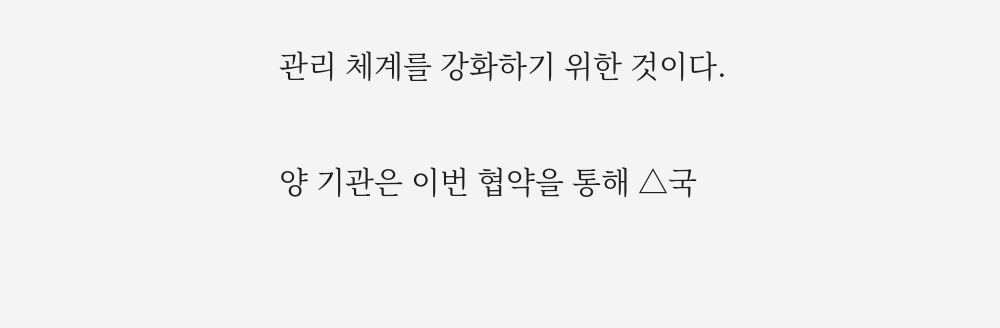관리 체계를 강화하기 위한 것이다.

양 기관은 이번 협약을 통해 △국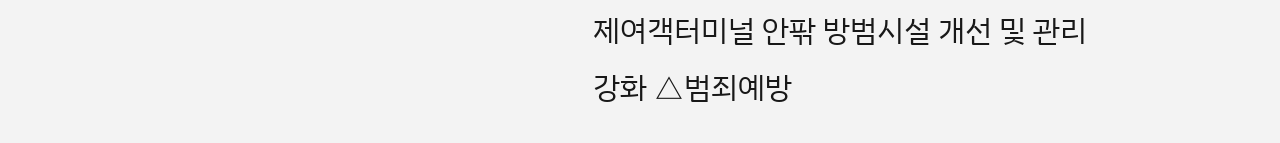제여객터미널 안팎 방범시설 개선 및 관리 강화 △범죄예방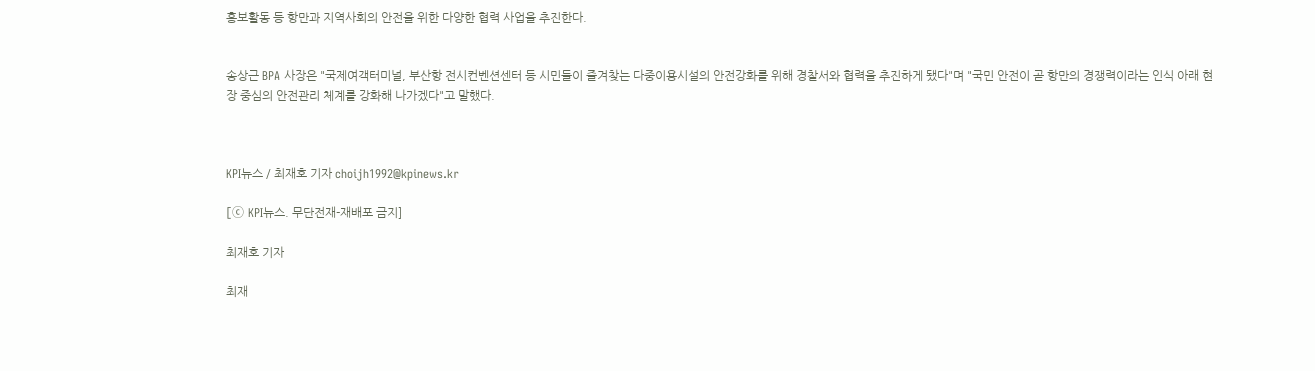홍보활동 등 항만과 지역사회의 안전을 위한 다양한 협력 사업을 추진한다.


송상근 BPA 사장은 "국제여객터미널, 부산항 전시컨벤션센터 등 시민들이 즐겨찾는 다중이용시설의 안전강화를 위해 경찰서와 협력을 추진하게 됐다"며 "국민 안전이 곧 항만의 경쟁력이라는 인식 아래 현장 중심의 안전관리 체계를 강화해 나가겠다"고 말했다.



KPI뉴스 / 최재호 기자 choijh1992@kpinews.kr

[ⓒ KPI뉴스. 무단전재-재배포 금지]

최재호 기자

최재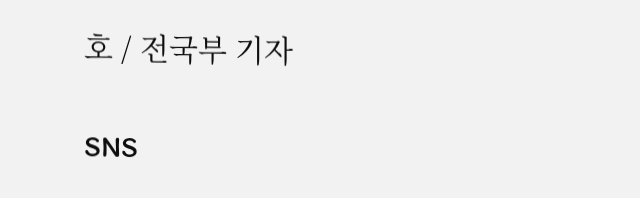호 / 전국부 기자

SNS